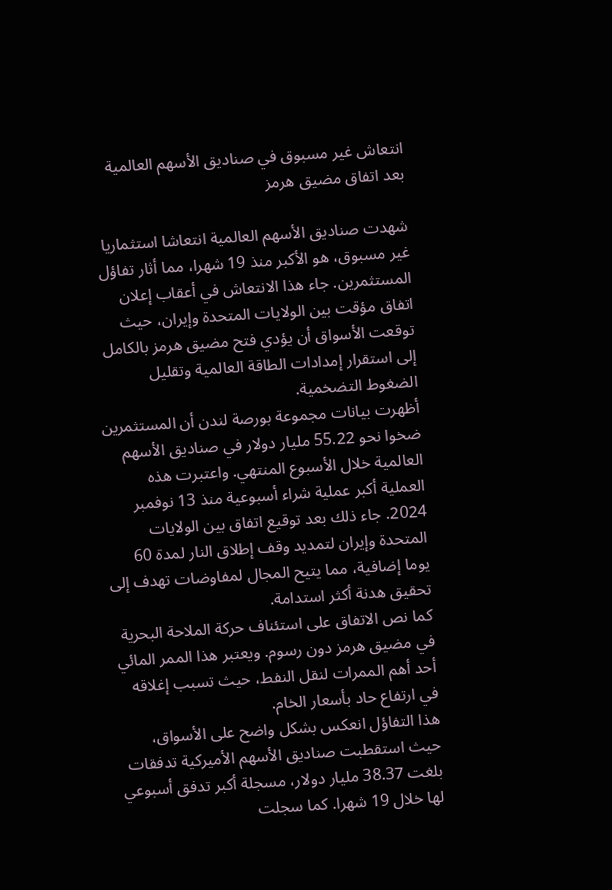انتعاش غير مسبوق في صناديق الأسهم العالمية بعد اتفاق مضيق هرمز

شهدت صناديق الأسهم العالمية انتعاشا استثماريا غير مسبوق، هو الأكبر منذ 19 شهرا، مما أثار تفاؤل المستثمرين. جاء هذا الانتعاش في أعقاب إعلان اتفاق مؤقت بين الولايات المتحدة وإيران، حيث توقعت الأسواق أن يؤدي فتح مضيق هرمز بالكامل إلى استقرار إمدادات الطاقة العالمية وتقليل الضغوط التضخمية.
أظهرت بيانات مجموعة بورصة لندن أن المستثمرين ضخوا نحو 55.22 مليار دولار في صناديق الأسهم العالمية خلال الأسبوع المنتهي. واعتبرت هذه العملية أكبر عملية شراء أسبوعية منذ 13 نوفمبر 2024. جاء ذلك بعد توقيع اتفاق بين الولايات المتحدة وإيران لتمديد وقف إطلاق النار لمدة 60 يوما إضافية، مما يتيح المجال لمفاوضات تهدف إلى تحقيق هدنة أكثر استدامة.
كما نص الاتفاق على استئناف حركة الملاحة البحرية في مضيق هرمز دون رسوم. ويعتبر هذا الممر المائي أحد أهم الممرات لنقل النفط، حيث تسبب إغلاقه في ارتفاع حاد بأسعار الخام.
هذا التفاؤل انعكس بشكل واضح على الأسواق، حيث استقطبت صناديق الأسهم الأميركية تدفقات بلغت 38.37 مليار دولار، مسجلة أكبر تدفق أسبوعي لها خلال 19 شهرا. كما سجلت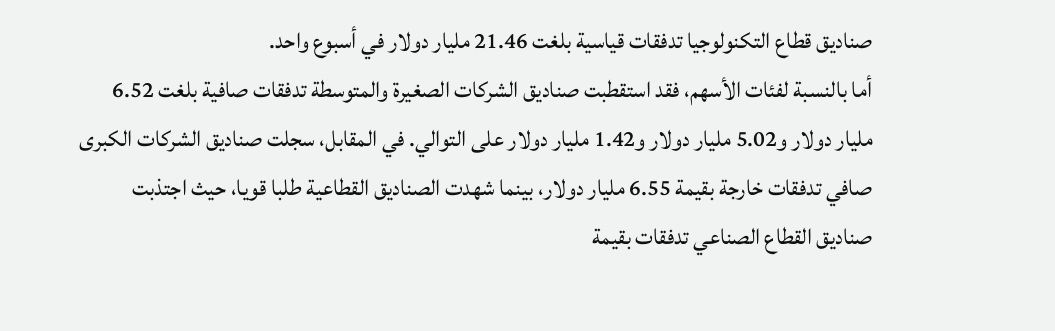صناديق قطاع التكنولوجيا تدفقات قياسية بلغت 21.46 مليار دولار في أسبوع واحد.
أما بالنسبة لفئات الأسهم، فقد استقطبت صناديق الشركات الصغيرة والمتوسطة تدفقات صافية بلغت 6.52 مليار دولار و5.02 مليار دولار و1.42 مليار دولار على التوالي. في المقابل، سجلت صناديق الشركات الكبرى صافي تدفقات خارجة بقيمة 6.55 مليار دولار، بينما شهدت الصناديق القطاعية طلبا قويا، حيث اجتذبت صناديق القطاع الصناعي تدفقات بقيمة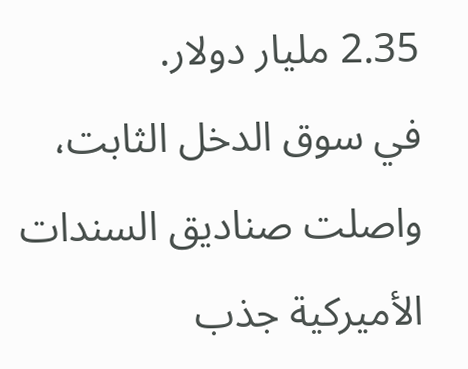2.35 مليار دولار.
في سوق الدخل الثابت، واصلت صناديق السندات الأميركية جذب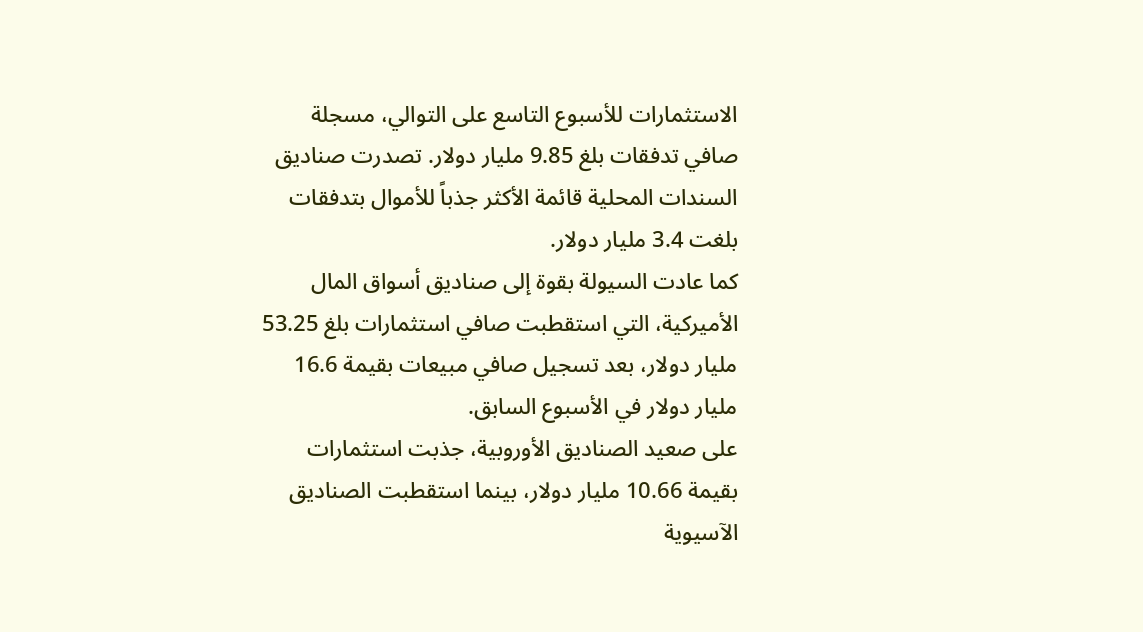الاستثمارات للأسبوع التاسع على التوالي، مسجلة صافي تدفقات بلغ 9.85 مليار دولار. تصدرت صناديق السندات المحلية قائمة الأكثر جذباً للأموال بتدفقات بلغت 3.4 مليار دولار.
كما عادت السيولة بقوة إلى صناديق أسواق المال الأميركية، التي استقطبت صافي استثمارات بلغ 53.25 مليار دولار، بعد تسجيل صافي مبيعات بقيمة 16.6 مليار دولار في الأسبوع السابق.
على صعيد الصناديق الأوروبية، جذبت استثمارات بقيمة 10.66 مليار دولار، بينما استقطبت الصناديق الآسيوية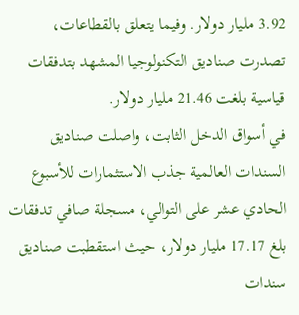3.92 مليار دولار. وفيما يتعلق بالقطاعات، تصدرت صناديق التكنولوجيا المشهد بتدفقات قياسية بلغت 21.46 مليار دولار.
في أسواق الدخل الثابت، واصلت صناديق السندات العالمية جذب الاستثمارات للأسبوع الحادي عشر على التوالي، مسجلة صافي تدفقات بلغ 17.17 مليار دولار، حيث استقطبت صناديق سندات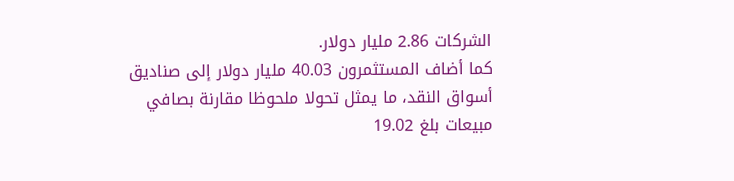الشركات 2.86 مليار دولار.
كما أضاف المستثمرون 40.03 مليار دولار إلى صناديق أسواق النقد، ما يمثل تحولا ملحوظا مقارنة بصافي مبيعات بلغ 19.02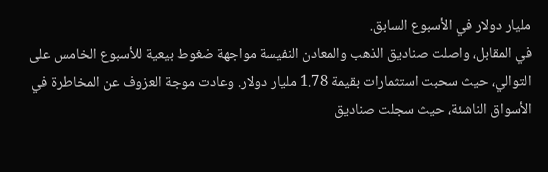مليار دولار في الأسبوع السابق.
في المقابل، واصلت صناديق الذهب والمعادن النفيسة مواجهة ضغوط بيعية للأسبوع الخامس على التوالي، حيث سحبت استثمارات بقيمة 1.78 مليار دولار. وعادت موجة العزوف عن المخاطرة في الأسواق الناشئة، حيث سجلت صناديق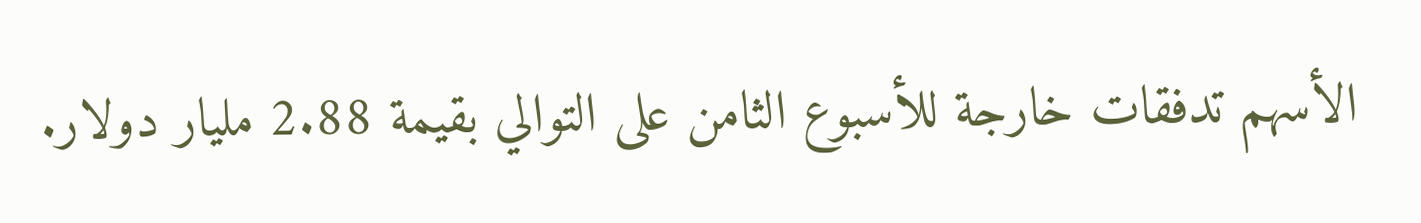الأسهم تدفقات خارجة للأسبوع الثامن على التوالي بقيمة 2.88 مليار دولار.